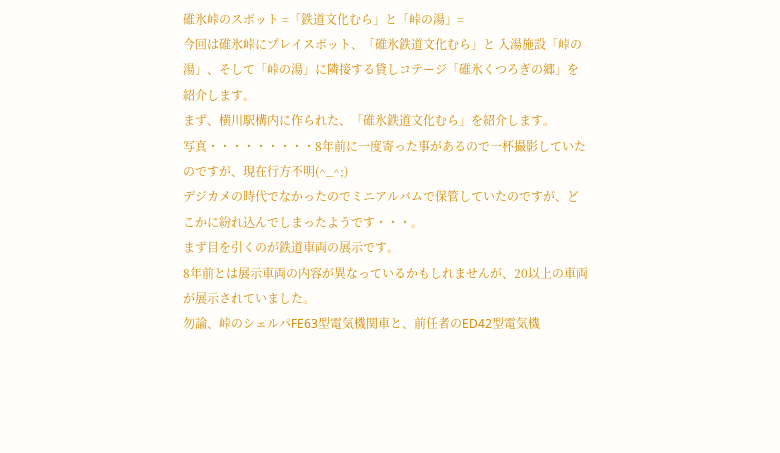碓氷峠のスポット =「鉄道文化むら」と「峠の湯」=
今回は碓氷峠にプレイスポット、「碓氷鉄道文化むら」と 入湯施設「峠の湯」、そして「峠の湯」に隣接する貸しコテージ「碓氷くつろぎの郷」を紹介します。
まず、横川駅構内に作られた、「碓氷鉄道文化むら」を紹介します。
写真・・・・・・・・・8年前に一度寄った事があるので一杯撮影していたのですが、現在行方不明(^_^;)
デジカメの時代でなかったのでミニアルバムで保管していたのですが、どこかに紛れ込んでしまったようです・・・。
まず目を引くのが鉄道車両の展示です。
8年前とは展示車両の内容が異なっているかもしれませんが、20以上の車両が展示されていました。
勿論、峠のシェルパFE63型電気機関車と、前任者のED42型電気機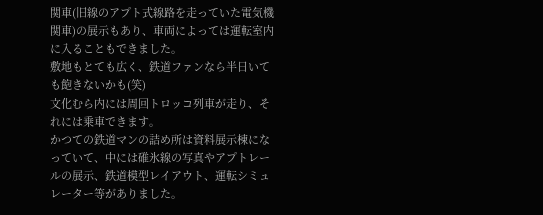関車(旧線のアプト式線路を走っていた電気機関車)の展示もあり、車両によっては運転室内に入ることもできました。
敷地もとても広く、鉄道ファンなら半日いても飽きないかも(笑)
文化むら内には周回トロッコ列車が走り、それには乗車できます。
かつての鉄道マンの詰め所は資料展示棟になっていて、中には碓氷線の写真やアプトレールの展示、鉄道模型レイアウト、運転シミュレーター等がありました。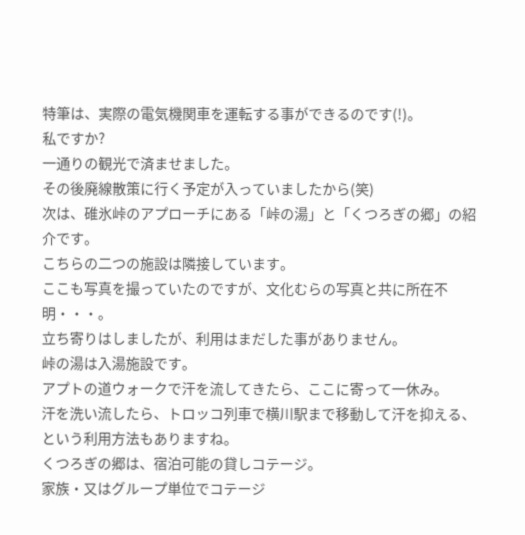特筆は、実際の電気機関車を運転する事ができるのです(!)。
私ですか?
一通りの観光で済ませました。
その後廃線散策に行く予定が入っていましたから(笑)
次は、碓氷峠のアプローチにある「峠の湯」と「くつろぎの郷」の紹介です。
こちらの二つの施設は隣接しています。
ここも写真を撮っていたのですが、文化むらの写真と共に所在不明・・・。
立ち寄りはしましたが、利用はまだした事がありません。
峠の湯は入湯施設です。
アプトの道ウォークで汗を流してきたら、ここに寄って一休み。
汗を洗い流したら、トロッコ列車で横川駅まで移動して汗を抑える、という利用方法もありますね。
くつろぎの郷は、宿泊可能の貸しコテージ。
家族・又はグループ単位でコテージ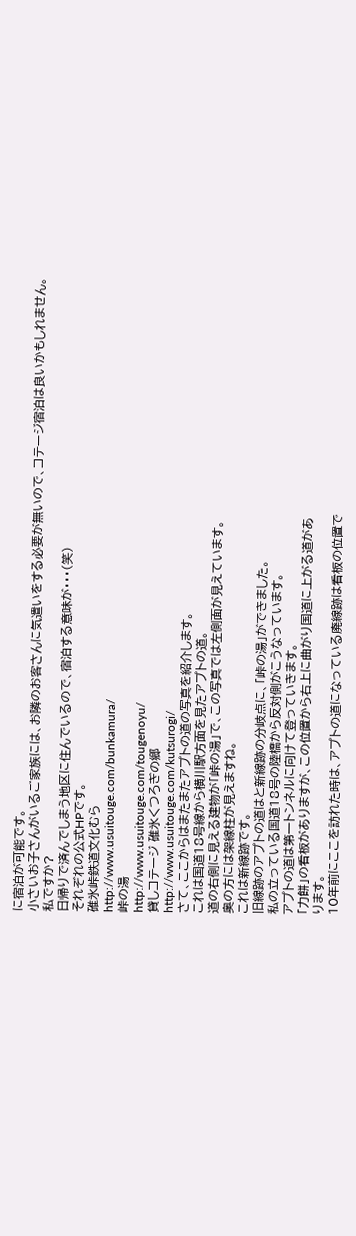に宿泊が可能です。
小さいお子さんがいるご家族には、お隣のお客さんに気遣いをする必要が無いので、コテージ宿泊は良いかもしれません。
私ですか?
日帰りで済んでしまう地区に住んでいるので、宿泊する意味が・・・(笑)
それぞれの公式HPです。
碓氷峠鉄道文化むら
http://www.usuitouge.com/bunkamura/
峠の湯
http://www.usuitouge.com/tougenoyu/
貸しコテージ 碓氷くつろぎの郷
http://www.usuitouge.com/kutsurogi/
さて、ここからはまたまたアプトの道の写真を紹介します。
これは国道18号線から横川駅方面を見たアプトの道。
道の右側に見える建物が「峠の湯」で、この写真では左側面が見えています。
奥の方には架線柱が見えますね。
これは新線跡です。
旧線跡のアプトの道はと新線跡の分岐点に、「峠の湯」ができました。
私の立っている国道18号の陸橋から反対側がこうなっています。
アプトの道は第一トンネルに向けて登っていきます。
「力餅」の看板がありますが、この位置から右上に曲がり国道に上がる道があ
ります。
10年前にここを訪れた時は、アプトの道になっている廃線跡は看板の位置で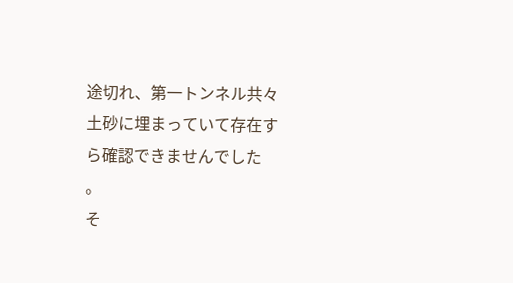途切れ、第一トンネル共々土砂に埋まっていて存在すら確認できませんでした
。
そ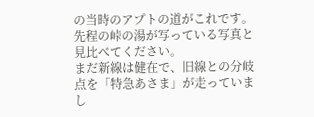の当時のアプトの道がこれです。
先程の峠の湯が写っている写真と見比べてください。
まだ新線は健在で、旧線との分岐点を「特急あさま」が走っていまし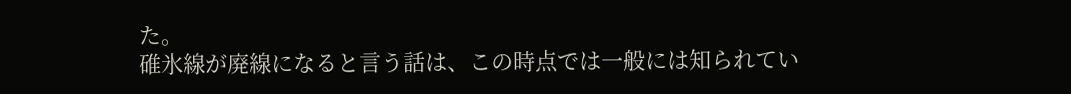た。
碓氷線が廃線になると言う話は、この時点では一般には知られてい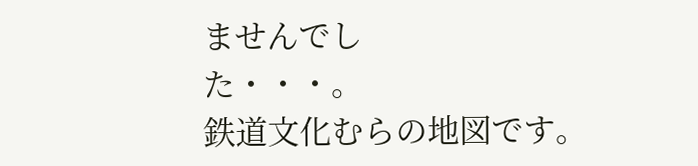ませんでし
た・・・。
鉄道文化むらの地図です。